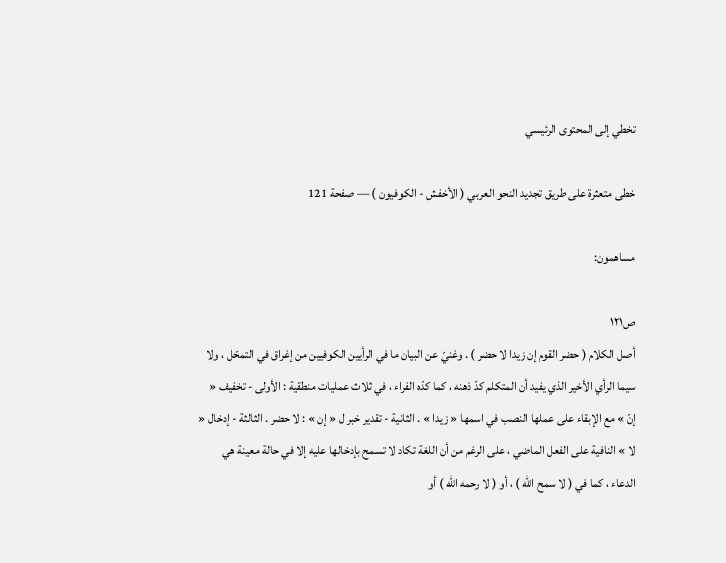تخطي إلى المحتوى الرئيسي

خطى متعثرة على طريق تجديد النحو العربي ( الأخفش - الكوفيون ) — صفحة 121

مساهمون:

ص١٢١
أصل الكلام ( حضر القوم إن زيدا لا حضر ) . وغنيّ عن البيان ما في الرأيين الكوفيين من إغراق في التمحّل ، ولا سيما الرأي الأخير الذي يفيد أن المتكلم كدّ ذهنه ، كما كدّه الفراء ، في ثلاث عمليات منطقية : الأولى - تخفيف « إنّ » مع الإبقاء على عملها النصب في اسمها « زيدا » . الثانية - تقدير خبر ل « إن » : لا حضر . الثالثة - إدخال « لا » النافية على الفعل الماضي ، على الرغم من أن اللغة تكاد لا تسمح بإدخالها عليه إلا في حالة معينة هي الدعاء ، كما في ( لا سمح اللّه ) ، أو ( لا رحمه اللّه ) أو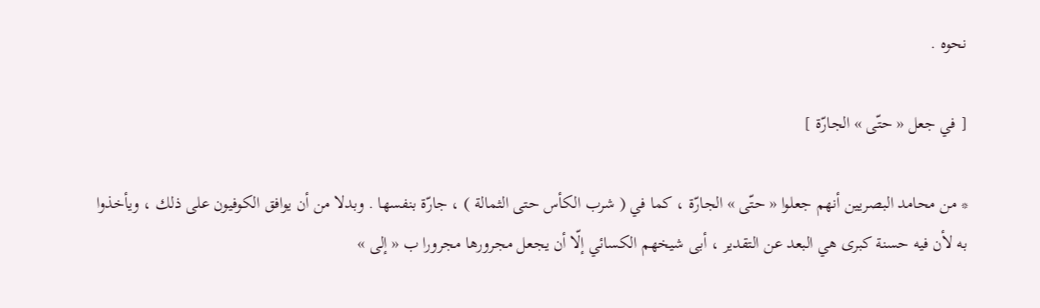نحوه .

[ في جعل « حتّى » الجارّة ]

* من محامد البصريين أنهم جعلوا « حتّى » الجارّة ، كما في ( شرب الكأس حتى الثمالة ) ، جارّة بنفسها . وبدلا من أن يوافق الكوفيون على ذلك ، ويأخذوا به لأن فيه حسنة كبرى هي البعد عن التقدير ، أبى شيخهم الكسائي إلّا أن يجعل مجرورها مجرورا ب « إلى »